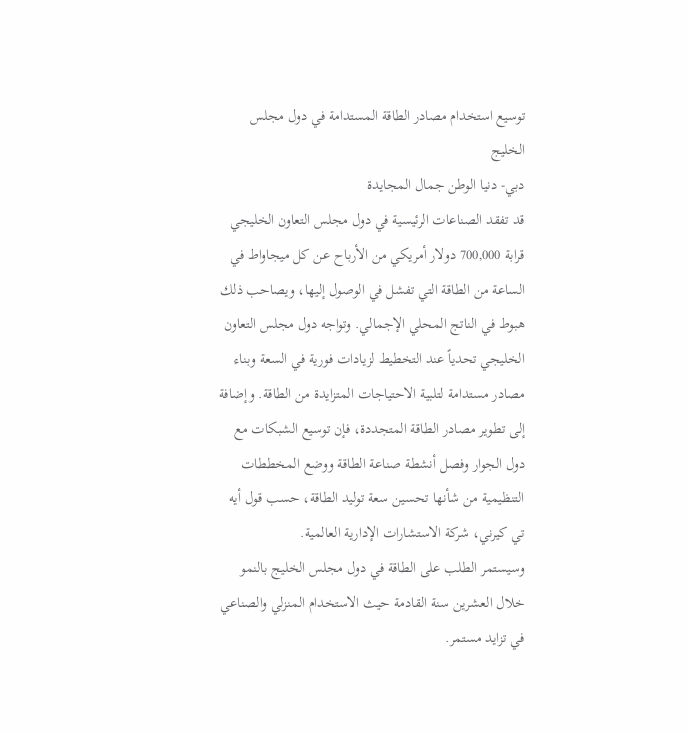توسيع استخدام مصادر الطاقة المستدامة في دول مجلس الخليج
دبي- دنيا الوطن جمال المجايدة
قد تفقد الصناعات الرئيسية في دول مجلس التعاون الخليجي قرابة 700,000 دولار أمريكي من الأرباح عن كل ميجاواط في الساعة من الطاقة التي تفشل في الوصول إليها، ويصاحب ذلك هبوط في الناتج المحلي الإجمالي. وتواجه دول مجلس التعاون الخليجي تحدياً عند التخطيط لزيادات فورية في السعة وبناء مصادر مستدامة لتلبية الاحتياجات المتزايدة من الطاقة. وإضافة إلى تطوير مصادر الطاقة المتجددة، فإن توسيع الشبكات مع دول الجوار وفصل أنشطة صناعة الطاقة ووضع المخططات التنظيمية من شأنها تحسين سعة توليد الطاقة، حسب قول أيه تي كيرني، شركة الاستشارات الإدارية العالمية.
وسيستمر الطلب على الطاقة في دول مجلس الخليج بالنمو خلال العشرين سنة القادمة حيث الاستخدام المنزلي والصناعي في تزايد مستمر.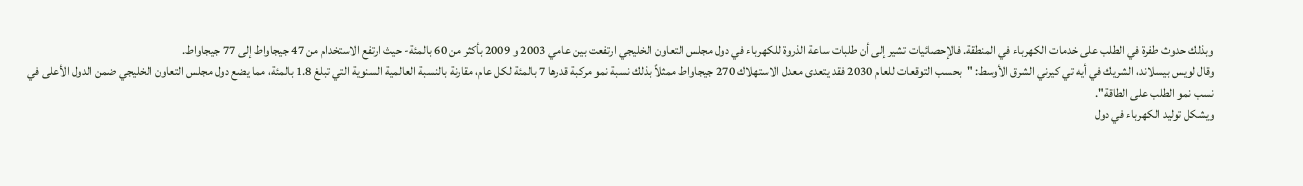وبذلك حدوث طفرة في الطلب على خدمات الكهرباء في المنطقة. فالإحصائيات تشير إلى أن طلبات ساعة الذروة للكهرباء في دول مجلس التعاون الخليجي ارتفعت بين عامي 2003 و 2009 بأكثر من 60 بالمئة- حيث ارتفع الاستخدام من 47 جيجاواط إلى 77 جيجاواط.
وقال لويس بيسلاند، الشريك في أيه تي كيرني الشرق الأوسط: "بحسب التوقعات للعام 2030 فقد يتعدى معدل الاستهلاك 270 جيجاواط ممثلاً بذلك نسبة نمو مركبة قدرها 7 بالمئة لكل عام، مقارنة بالنسبة العالمية السنوية التي تبلغ 1.8 بالمئة، مما يضع دول مجلس التعاون الخليجي ضمن الدول الأعلى في نسب نمو الطلب على الطاقة".
ويشكل توليد الكهرباء في دول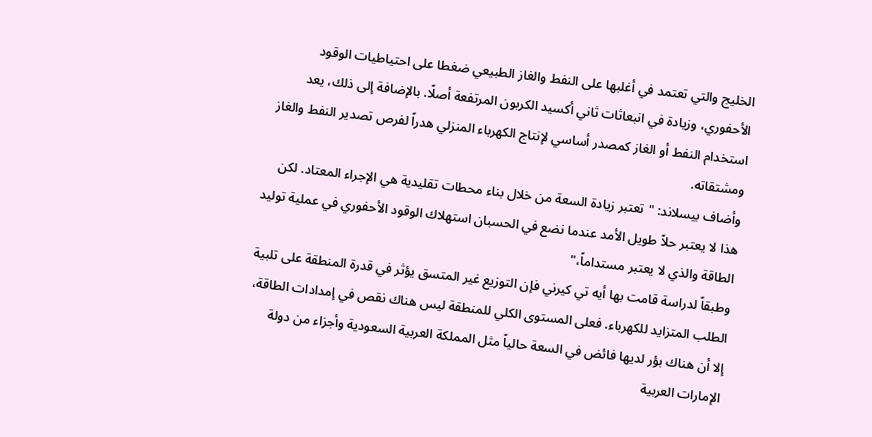الخليج والتي تعتمد في أغلبها على النفط والغاز الطبيعي ضغطا على احتياطيات الوقود الأحفوري، وزيادة في انبعاثات ثاني أكسيد الكربون المرتفعة أصلًا. بالإضافة إلى ذلك، يعد استخدام النفط أو الغاز كمصدر أساسي لإنتاج الكهرباء المنزلي هدراً لفرص تصدير النفط والغاز ومشتقاته.
وأضاف بيسلاند: "تعتبر زيادة السعة من خلال بناء محطات تقليدية هي الإجراء المعتاد. لكن هذا لا يعتبر حلاً طويل الأمد عندما نضع في الحسبان استهلاك الوقود الأحفوري في عملية توليد الطاقة والذي لا يعتبر مستداماً،"
وطبقاً لدراسة قامت بها أيه تي كيرني فإن التوزيع غير المتسق يؤثر في قدرة المنطقة على تلبية الطلب المتزايد للكهرباء. فعلى المستوى الكلي للمنطقة ليس هناك نقص في إمدادات الطاقة، إلا أن هناك بؤر لديها فائض في السعة حالياً مثل المملكة العربية السعودية وأجزاء من دولة الإمارات العربية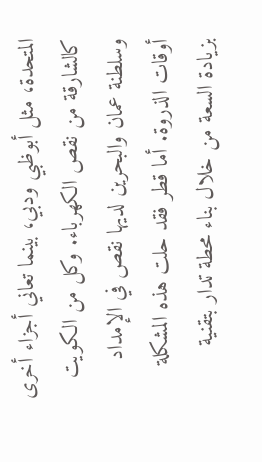المتحدة، مثل أبوظبي ودبي، بينما تعاني أجزاء أخرى كالشارقة من نقص الكهرباء. وكل من الكويت وسلطنة عمان والبحرين لديها نقص في الإمداد أوقات الذروة. أما قطر فقد حلت هذه المشكلة بزيادة السعة من خلال بناء محطة تدار بتقنية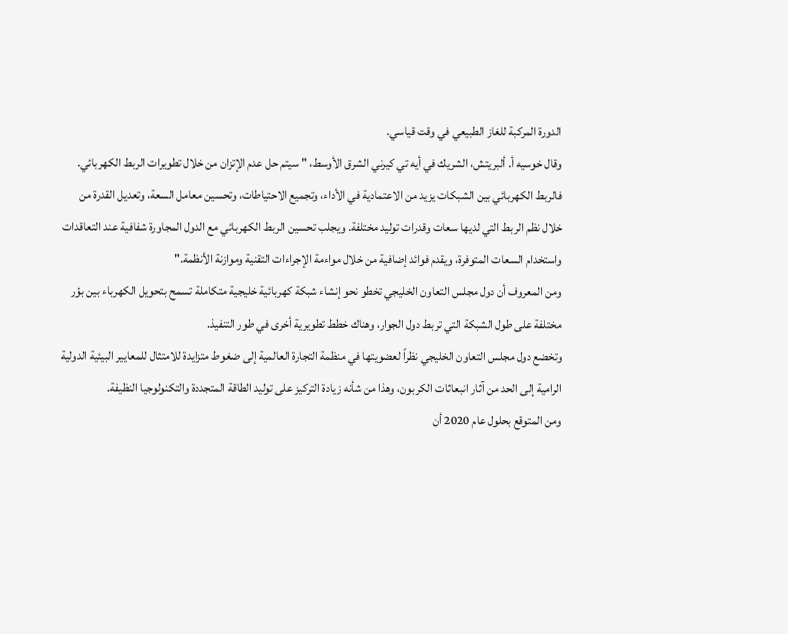الدورة المركبة للغاز الطبيعي في وقت قياسي.
وقال خوسيه أ. ألبريتش، الشريك في أيه تي كيرني الشرق الأوسط، " سيتم حل عدم الإتزان من خلال تطويرات الربط الكهربائي. فالربط الكهربائي بين الشبكات يزيد من الاعتمادية في الأداء، وتجميع الاحتياطات، وتحسين معامل السعة، وتعديل القدرة من خلال نظم الربط التي لديها سعات وقدرات توليد مختلفة. ويجلب تحسين الربط الكهربائي مع الدول المجاورة شفافية عند التعاقدات واستخدام السعات المتوفرة، ويقدم فوائد إضافية من خلال مواءمة الإجراءات التقنية وموازنة الأنظمة."
ومن المعروف أن دول مجلس التعاون الخليجي تخطو نحو إنشاء شبكة كهربائية خليجية متكاملة تسمح بتحويل الكهرباء بين بؤر مختلفة على طول الشبكة التي تربط دول الجوار، وهناك خطط تطويرية أخرى في طور التنفيذ.
وتخضع دول مجلس التعاون الخليجي نظراً لعضويتها في منظمة التجارة العالمية إلى ضغوط متزايدة للامتثال للمعايير البيئية الدولية الرامية إلى الحد من آثار انبعاثات الكربون، وهذا من شأنه زيادة التركيز على توليد الطاقة المتجددة والتكنولوجيا النظيفة.
ومن المتوقع بحلول عام 2020 أن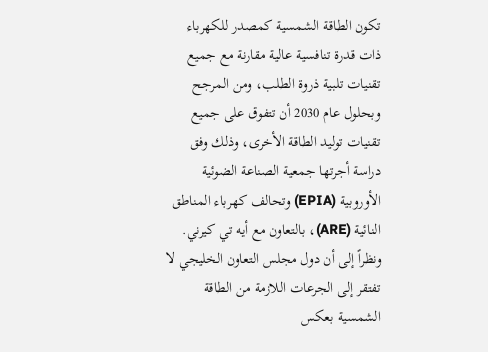تكون الطاقة الشمسية كمصدر للكهرباء ذات قدرة تنافسية عالية مقارنة مع جميع تقنيات تلبية ذروة الطلب، ومن المرجح وبحلول عام 2030 أن تتفوق على جميع تقنيات توليد الطاقة الأخرى، وذلك وفق دراسة أجرتها جمعية الصناعة الضوئية الأوروبية (EPIA) وتحالف كهرباء المناطق النائية (ARE)، بالتعاون مع أيه تي كيرني.
ونظراً إلى أن دول مجلس التعاون الخليجي لا تفتقر إلى الجرعات اللازمة من الطاقة الشمسية بعكس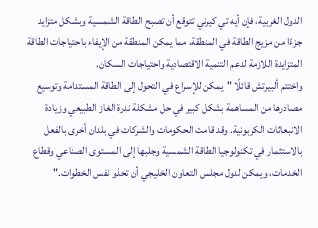الدول الغربية، فإن أيه تي كيرني تتوقع أن تصبح الطاقة الشمسية وبشكل متزايد جزءًا من مزيج الطاقة في المنطقة، مما يمكن المنطقة من الإيفاء باحتياجات الطاقة المتزايدة اللازمة لدعم التنمية الاقتصادية واحتياجات السكان.
واختتم ألبيرتش قائلًا "يمكن للإسراع في التحول إلى الطاقة المستدامة وتوسيع مصادرها من المساهمة بشكل كبير في حل مشكلة ندرة الغاز الطبيعي وزيادة الانبعاثات الكربونية. وقد قامت الحكومات والشركات في بلدان أخرى بالفعل بالاستثمار في تكنولوجيا الطاقة الشمسية وجلبها إلى المستوى الصناعي وقطاع الخدمات، ويمكن لدول مجلس التعاون الخليجي أن تحذو نفس الخطوات."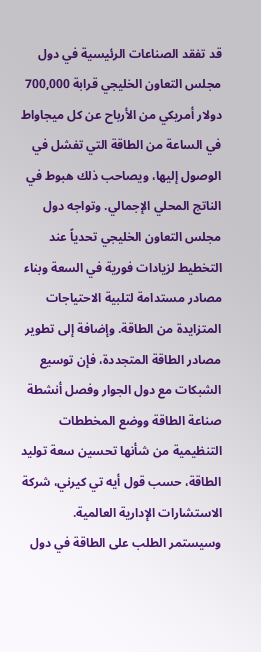قد تفقد الصناعات الرئيسية في دول مجلس التعاون الخليجي قرابة 700,000 دولار أمريكي من الأرباح عن كل ميجاواط في الساعة من الطاقة التي تفشل في الوصول إليها، ويصاحب ذلك هبوط في الناتج المحلي الإجمالي. وتواجه دول مجلس التعاون الخليجي تحدياً عند التخطيط لزيادات فورية في السعة وبناء مصادر مستدامة لتلبية الاحتياجات المتزايدة من الطاقة. وإضافة إلى تطوير مصادر الطاقة المتجددة، فإن توسيع الشبكات مع دول الجوار وفصل أنشطة صناعة الطاقة ووضع المخططات التنظيمية من شأنها تحسين سعة توليد الطاقة، حسب قول أيه تي كيرني، شركة الاستشارات الإدارية العالمية.
وسيستمر الطلب على الطاقة في دول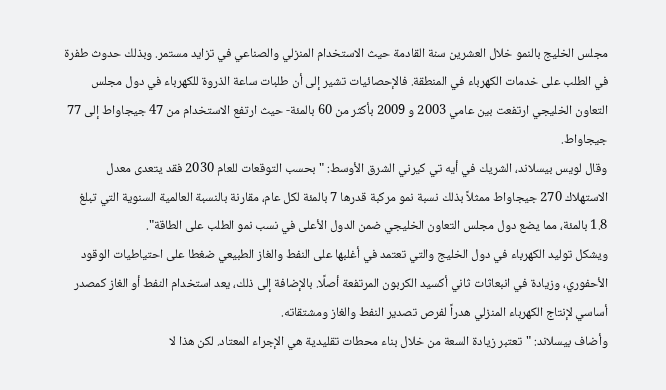مجلس الخليج بالنمو خلال العشرين سنة القادمة حيث الاستخدام المنزلي والصناعي في تزايد مستمر. وبذلك حدوث طفرة في الطلب على خدمات الكهرباء في المنطقة. فالإحصائيات تشير إلى أن طلبات ساعة الذروة للكهرباء في دول مجلس التعاون الخليجي ارتفعت بين عامي 2003 و 2009 بأكثر من 60 بالمئة- حيث ارتفع الاستخدام من 47 جيجاواط إلى 77 جيجاواط.
وقال لويس بيسلاند، الشريك في أيه تي كيرني الشرق الأوسط: "بحسب التوقعات للعام 2030 فقد يتعدى معدل الاستهلاك 270 جيجاواط ممثلاً بذلك نسبة نمو مركبة قدرها 7 بالمئة لكل عام، مقارنة بالنسبة العالمية السنوية التي تبلغ 1.8 بالمئة، مما يضع دول مجلس التعاون الخليجي ضمن الدول الأعلى في نسب نمو الطلب على الطاقة".
ويشكل توليد الكهرباء في دول الخليج والتي تعتمد في أغلبها على النفط والغاز الطبيعي ضغطا على احتياطيات الوقود الأحفوري، وزيادة في انبعاثات ثاني أكسيد الكربون المرتفعة أصلًا. بالإضافة إلى ذلك، يعد استخدام النفط أو الغاز كمصدر أساسي لإنتاج الكهرباء المنزلي هدراً لفرص تصدير النفط والغاز ومشتقاته.
وأضاف بيسلاند: "تعتبر زيادة السعة من خلال بناء محطات تقليدية هي الإجراء المعتاد. لكن هذا لا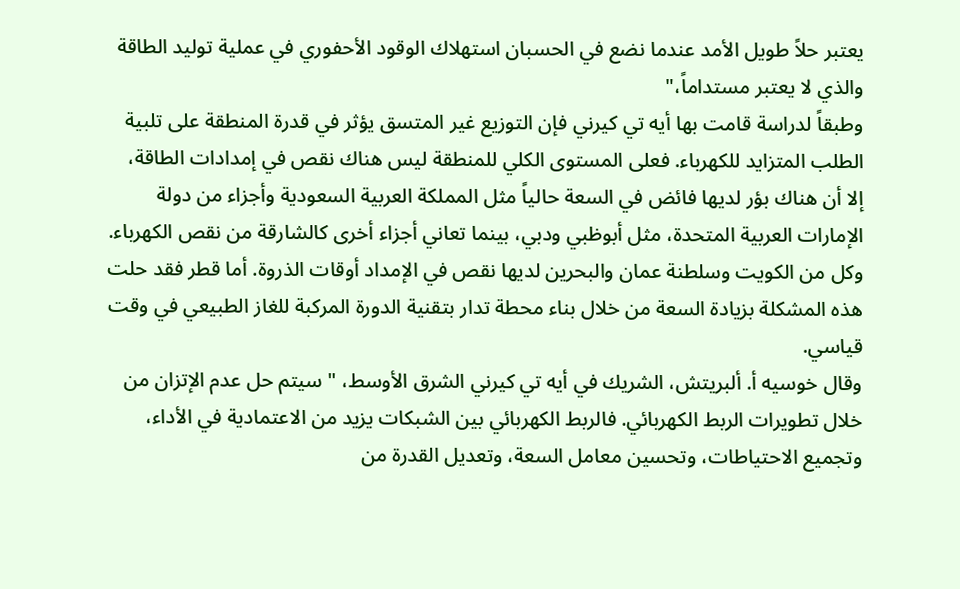يعتبر حلاً طويل الأمد عندما نضع في الحسبان استهلاك الوقود الأحفوري في عملية توليد الطاقة والذي لا يعتبر مستداماً،"
وطبقاً لدراسة قامت بها أيه تي كيرني فإن التوزيع غير المتسق يؤثر في قدرة المنطقة على تلبية الطلب المتزايد للكهرباء. فعلى المستوى الكلي للمنطقة ليس هناك نقص في إمدادات الطاقة، إلا أن هناك بؤر لديها فائض في السعة حالياً مثل المملكة العربية السعودية وأجزاء من دولة الإمارات العربية المتحدة، مثل أبوظبي ودبي، بينما تعاني أجزاء أخرى كالشارقة من نقص الكهرباء. وكل من الكويت وسلطنة عمان والبحرين لديها نقص في الإمداد أوقات الذروة. أما قطر فقد حلت هذه المشكلة بزيادة السعة من خلال بناء محطة تدار بتقنية الدورة المركبة للغاز الطبيعي في وقت قياسي.
وقال خوسيه أ. ألبريتش، الشريك في أيه تي كيرني الشرق الأوسط، " سيتم حل عدم الإتزان من خلال تطويرات الربط الكهربائي. فالربط الكهربائي بين الشبكات يزيد من الاعتمادية في الأداء، وتجميع الاحتياطات، وتحسين معامل السعة، وتعديل القدرة من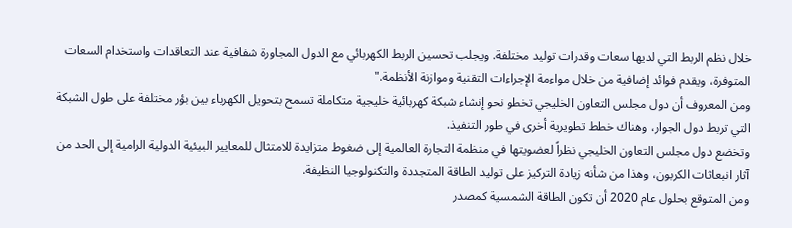خلال نظم الربط التي لديها سعات وقدرات توليد مختلفة. ويجلب تحسين الربط الكهربائي مع الدول المجاورة شفافية عند التعاقدات واستخدام السعات المتوفرة، ويقدم فوائد إضافية من خلال مواءمة الإجراءات التقنية وموازنة الأنظمة."
ومن المعروف أن دول مجلس التعاون الخليجي تخطو نحو إنشاء شبكة كهربائية خليجية متكاملة تسمح بتحويل الكهرباء بين بؤر مختلفة على طول الشبكة التي تربط دول الجوار، وهناك خطط تطويرية أخرى في طور التنفيذ.
وتخضع دول مجلس التعاون الخليجي نظراً لعضويتها في منظمة التجارة العالمية إلى ضغوط متزايدة للامتثال للمعايير البيئية الدولية الرامية إلى الحد من آثار انبعاثات الكربون، وهذا من شأنه زيادة التركيز على توليد الطاقة المتجددة والتكنولوجيا النظيفة.
ومن المتوقع بحلول عام 2020 أن تكون الطاقة الشمسية كمصدر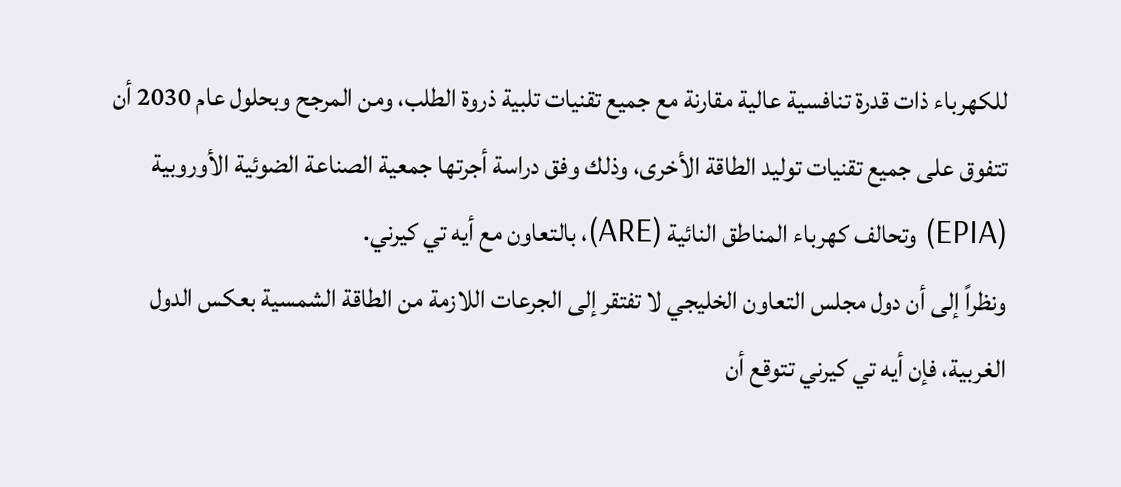للكهرباء ذات قدرة تنافسية عالية مقارنة مع جميع تقنيات تلبية ذروة الطلب، ومن المرجح وبحلول عام 2030 أن تتفوق على جميع تقنيات توليد الطاقة الأخرى، وذلك وفق دراسة أجرتها جمعية الصناعة الضوئية الأوروبية (EPIA) وتحالف كهرباء المناطق النائية (ARE)، بالتعاون مع أيه تي كيرني.
ونظراً إلى أن دول مجلس التعاون الخليجي لا تفتقر إلى الجرعات اللازمة من الطاقة الشمسية بعكس الدول الغربية، فإن أيه تي كيرني تتوقع أن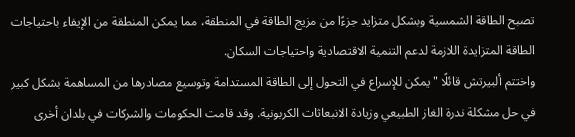تصبح الطاقة الشمسية وبشكل متزايد جزءًا من مزيج الطاقة في المنطقة، مما يمكن المنطقة من الإيفاء باحتياجات الطاقة المتزايدة اللازمة لدعم التنمية الاقتصادية واحتياجات السكان.
واختتم ألبيرتش قائلًا "يمكن للإسراع في التحول إلى الطاقة المستدامة وتوسيع مصادرها من المساهمة بشكل كبير في حل مشكلة ندرة الغاز الطبيعي وزيادة الانبعاثات الكربونية. وقد قامت الحكومات والشركات في بلدان أخرى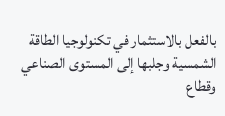بالفعل بالاستثمار في تكنولوجيا الطاقة الشمسية وجلبها إلى المستوى الصناعي وقطاع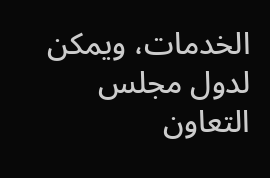الخدمات، ويمكن لدول مجلس التعاون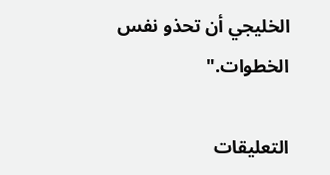الخليجي أن تحذو نفس الخطوات."

التعليقات